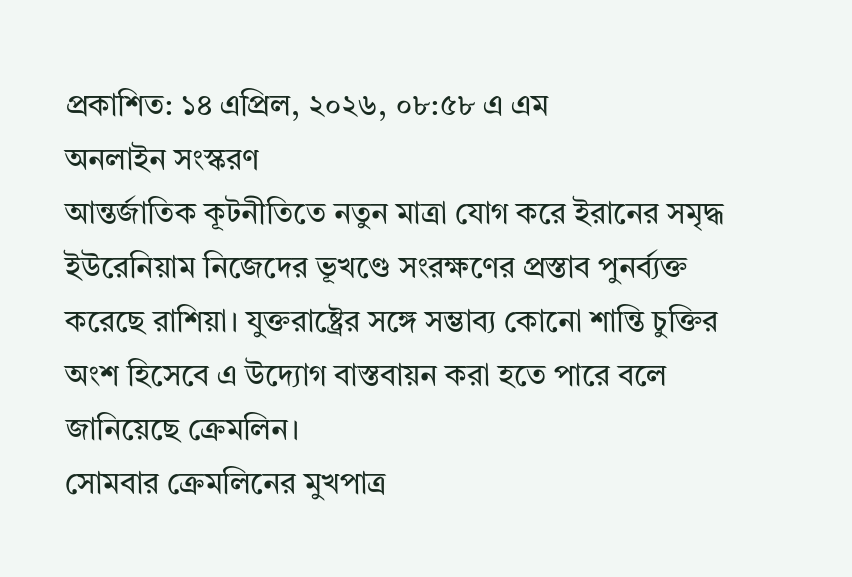প্রকাশিত: ১৪ এপ্রিল, ২০২৬, ০৮:৫৮ এ এম
অনলাইন সংস্করণ
আন্তর্জাতিক কূটনীতিতে নতুন মাত্রা যোগ করে ইরানের সমৃদ্ধ ইউরেনিয়াম নিজেদের ভূখণ্ডে সংরক্ষণের প্রস্তাব পুনর্ব্যক্ত করেছে রাশিয়া। যুক্তরাষ্ট্রের সঙ্গে সম্ভাব্য কোনো শান্তি চুক্তির অংশ হিসেবে এ উদ্যোগ বাস্তবায়ন করা হতে পারে বলে জানিয়েছে ক্রেমলিন।
সোমবার ক্রেমলিনের মুখপাত্র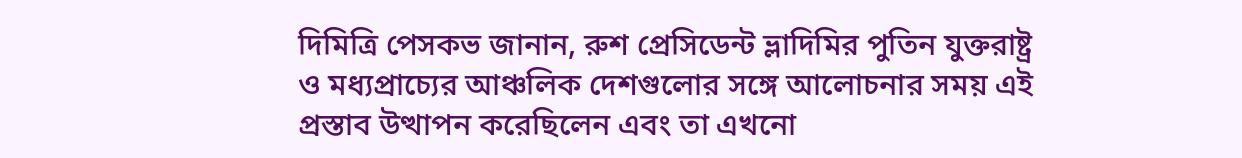দিমিত্রি পেসকভ জানান, রুশ প্রেসিডেন্ট ভ্লাদিমির পুতিন যুক্তরাষ্ট্র ও মধ্যপ্রাচ্যের আঞ্চলিক দেশগুলোর সঙ্গে আলোচনার সময় এই প্রস্তাব উত্থাপন করেছিলেন এবং তা এখনো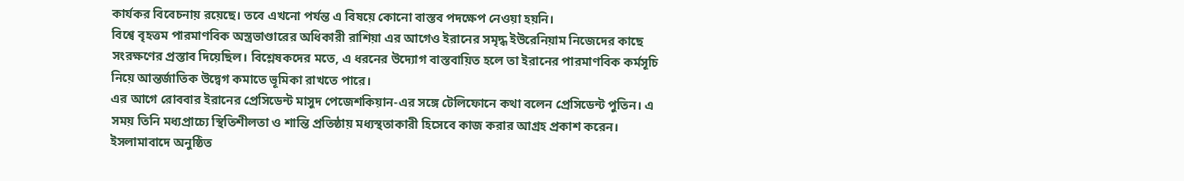কার্যকর বিবেচনায় রয়েছে। তবে এখনো পর্যন্ত এ বিষয়ে কোনো বাস্তব পদক্ষেপ নেওয়া হয়নি।
বিশ্বে বৃহত্তম পারমাণবিক অস্ত্রভাণ্ডারের অধিকারী রাশিয়া এর আগেও ইরানের সমৃদ্ধ ইউরেনিয়াম নিজেদের কাছে সংরক্ষণের প্রস্তাব দিয়েছিল। বিশ্লেষকদের মতে, এ ধরনের উদ্যোগ বাস্তবায়িত হলে তা ইরানের পারমাণবিক কর্মসূচি নিয়ে আন্তর্জাতিক উদ্বেগ কমাতে ভূমিকা রাখতে পারে।
এর আগে রোববার ইরানের প্রেসিডেন্ট মাসুদ পেজেশকিয়ান-এর সঙ্গে টেলিফোনে কথা বলেন প্রেসিডেন্ট পুতিন। এ সময় তিনি মধ্যপ্রাচ্যে স্থিতিশীলতা ও শান্তি প্রতিষ্ঠায় মধ্যস্থতাকারী হিসেবে কাজ করার আগ্রহ প্রকাশ করেন। ইসলামাবাদে অনুষ্ঠিত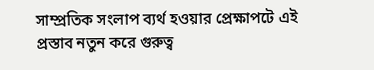সাম্প্রতিক সংলাপ ব্যর্থ হওয়ার প্রেক্ষাপটে এই প্রস্তাব নতুন করে গুরুত্ব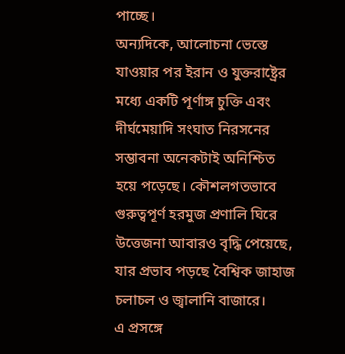পাচ্ছে।
অন্যদিকে, আলোচনা ভেস্তে যাওয়ার পর ইরান ও যুক্তরাষ্ট্রের মধ্যে একটি পূর্ণাঙ্গ চুক্তি এবং দীর্ঘমেয়াদি সংঘাত নিরসনের সম্ভাবনা অনেকটাই অনিশ্চিত হয়ে পড়েছে। কৌশলগতভাবে গুরুত্বপূর্ণ হরমুজ প্রণালি ঘিরে উত্তেজনা আবারও বৃদ্ধি পেয়েছে, যার প্রভাব পড়ছে বৈশ্বিক জাহাজ চলাচল ও জ্বালানি বাজারে।
এ প্রসঙ্গে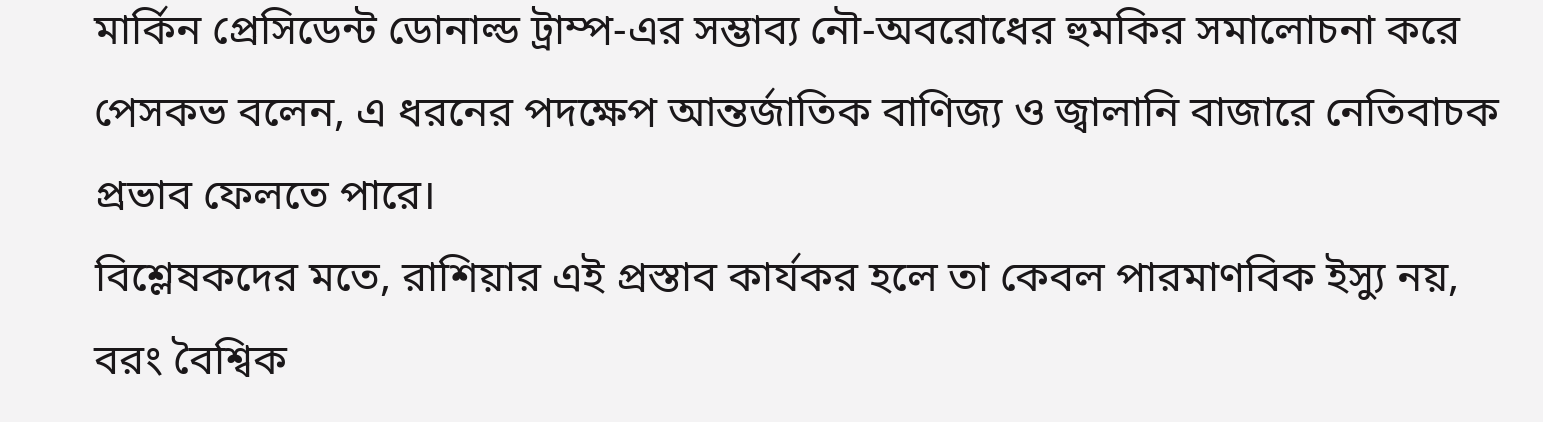মার্কিন প্রেসিডেন্ট ডোনাল্ড ট্রাম্প-এর সম্ভাব্য নৌ-অবরোধের হুমকির সমালোচনা করে পেসকভ বলেন, এ ধরনের পদক্ষেপ আন্তর্জাতিক বাণিজ্য ও জ্বালানি বাজারে নেতিবাচক প্রভাব ফেলতে পারে।
বিশ্লেষকদের মতে, রাশিয়ার এই প্রস্তাব কার্যকর হলে তা কেবল পারমাণবিক ইস্যু নয়, বরং বৈশ্বিক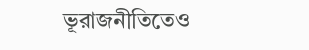ভূরাজনীতিতেও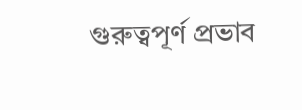গুরুত্বপূর্ণ প্রভাব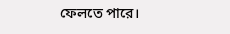ফেলতে পারে।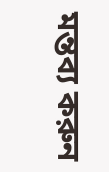মন্তব্য করুন